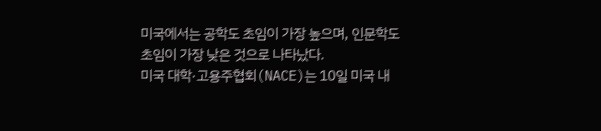미국에서는 공학도 초임이 가장 높으며, 인문학도 초임이 가장 낮은 것으로 나타났다.
미국 대학·고용주협회(NACE)는 10일 미국 내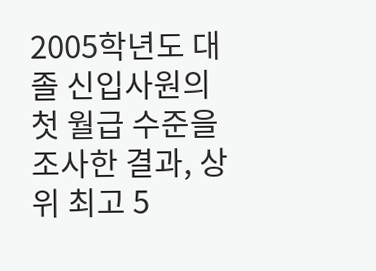2005학년도 대졸 신입사원의 첫 월급 수준을 조사한 결과, 상위 최고 5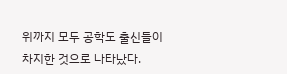위까지 모두 공학도 출신들이 차지한 것으로 나타났다.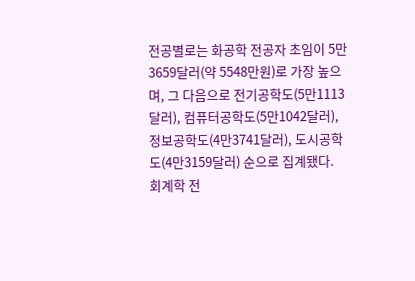전공별로는 화공학 전공자 초임이 5만3659달러(약 5548만원)로 가장 높으며, 그 다음으로 전기공학도(5만1113달러), 컴퓨터공학도(5만1042달러), 정보공학도(4만3741달러), 도시공학도(4만3159달러) 순으로 집계됐다.
회계학 전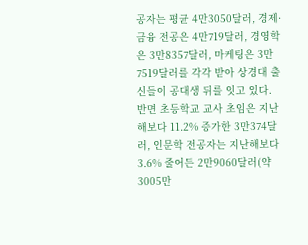공자는 평균 4만3050달러, 경제·금융 전공은 4만719달러, 경영학은 3만8357달러, 마케팅은 3만7519달러를 각각 받아 상경대 출신들이 공대생 뒤를 잇고 있다.
반면 초등학교 교사 초임은 지난해보다 11.2% 증가한 3만374달러, 인문학 전공자는 지난해보다 3.6% 줄어든 2만9060달러(약 3005만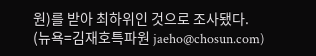원)를 받아 최하위인 것으로 조사됐다.
(뉴욕=김재호특파원 jaeho@chosun.com)